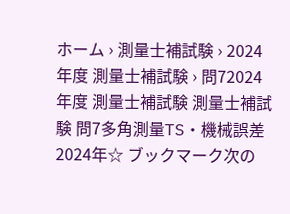ホーム › 測量士補試験 › 2024年度 測量士補試験 › 問72024年度 測量士補試験 測量士補試験 問7多角測量TS・機械誤差2024年☆ ブックマーク次の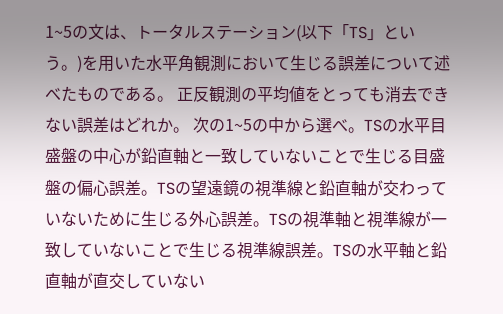1~5の文は、トータルステーション(以下「TS」という。)を用いた水平角観測において生じる誤差について述べたものである。 正反観測の平均値をとっても消去できない誤差はどれか。 次の1~5の中から選べ。TSの水平目盛盤の中心が鉛直軸と一致していないことで生じる目盛盤の偏心誤差。TSの望遠鏡の視準線と鉛直軸が交わっていないために生じる外心誤差。TSの視準軸と視準線が一致していないことで生じる視準線誤差。TSの水平軸と鉛直軸が直交していない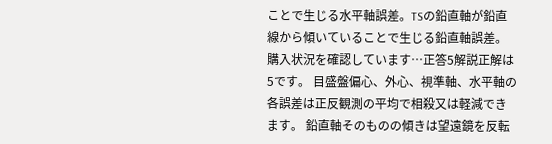ことで生じる水平軸誤差。TSの鉛直軸が鉛直線から傾いていることで生じる鉛直軸誤差。購入状況を確認しています…正答5解説正解は5です。 目盛盤偏心、外心、視準軸、水平軸の各誤差は正反観測の平均で相殺又は軽減できます。 鉛直軸そのものの傾きは望遠鏡を反転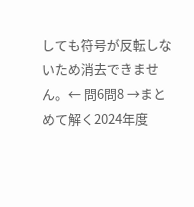しても符号が反転しないため消去できません。← 問6問8 →まとめて解く2024年度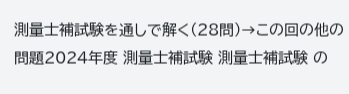測量士補試験を通しで解く(28問)→この回の他の問題2024年度 測量士補試験 測量士補試験 の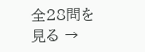全28問を見る →